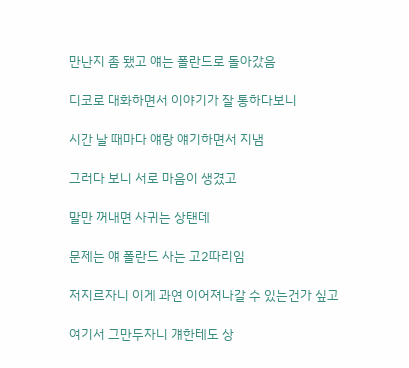만난지 좀 됐고 얘는 폴란드로 돌아갔음

디코로 대화하면서 이야기가 잘 통하다보니

시간 날 때마다 얘랑 얘기하면서 지냄

그러다 보니 서로 마음이 생겼고

말만 꺼내면 사귀는 상탠데

문제는 얘 폴란드 사는 고2따리임

저지르자니 이게 과연 이어져나갈 수 있는건가 싶고

여기서 그만두자니 걔한테도 상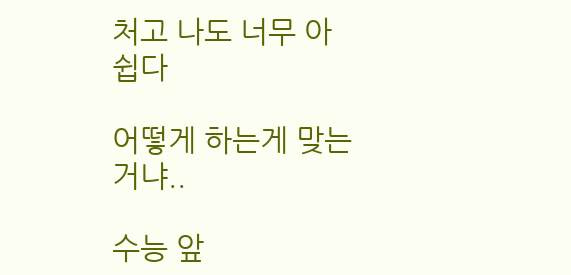처고 나도 너무 아쉽다

어떻게 하는게 맞는거냐..

수능 앞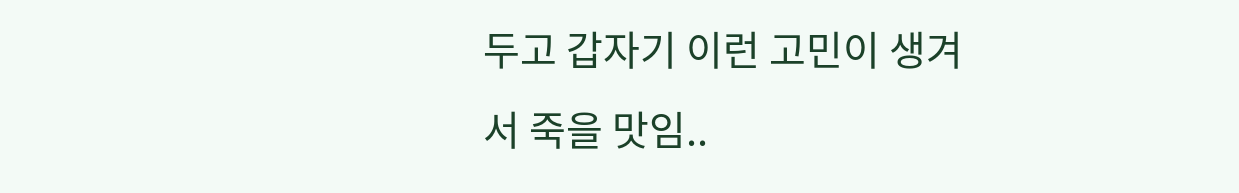두고 갑자기 이런 고민이 생겨서 죽을 맛임..